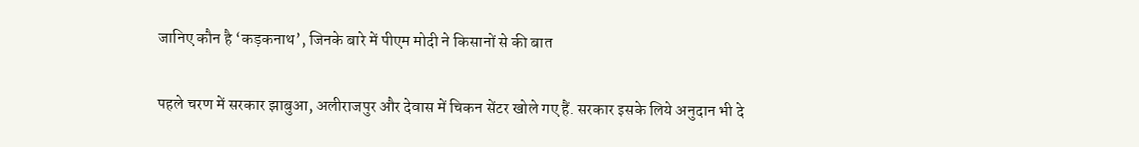जानिए कौन है ‘कड़कनाथ’, जिनके बारे में पीएम मोदी ने किसानों से की बात

पहले चरण में सरकार झाबुआ, अलीराजपुर और देवास में चिकन सेंटर खोले गए हैं. सरकार इसके लिये अनुदान भी दे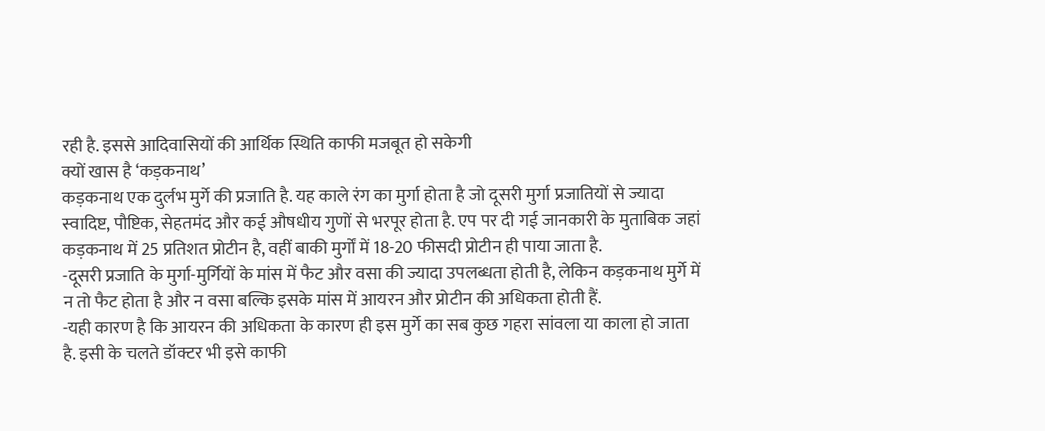रही है. इससे आदिवासियों की आर्थिक स्थिति काफी मजबूत हो सकेगी
क्यों खास है ‘कड़कनाथ’
कड़कनाथ एक दुर्लभ मुर्गे की प्रजाति है. यह काले रंग का मुर्गा होता है जो दूसरी मुर्गा प्रजातियों से ज्यादा स्वादिष्ट, पौष्टिक, सेहतमंद और कई औषधीय गुणों से भरपूर होता है. एप पर दी गई जानकारी के मुताबिक जहां कड़कनाथ में 25 प्रतिशत प्रोटीन है, वहीं बाकी मुर्गों में 18-20 फीसदी प्रोटीन ही पाया जाता है.
-दूसरी प्रजाति के मुर्गा-मुर्गियों के मांस में फैट और वसा की ज्यादा उपलब्धता होती है, लेकिन कड़कनाथ मुर्गे में न तो फैट होता है और न वसा बल्कि इसके मांस में आयरन और प्रोटीन की अधिकता होती हैं.
-यही कारण है कि आयरन की अधिकता के कारण ही इस मुर्गे का सब कुछ गहरा सांवला या काला हो जाता है. इसी के चलते डॉक्टर भी इसे काफी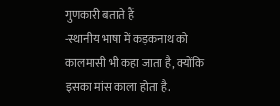गुणकारी बताते हैं
-स्थानीय भाषा में कड़कनाथ को कालमासी भी कहा जाता है, क्योंकि इसका मांस काला होता है.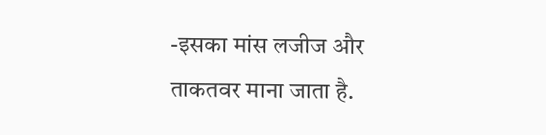-इसका मांस लजीज और ताकतवर माना जाता है.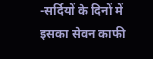-सर्दियों के दिनों में इसका सेवन काफी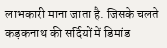लाभकारी माना जाता है. जिसके चलते कड़कनाथ की सर्दियों में डिमांड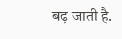बढ़ जाती है.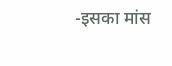-इसका मांस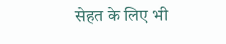सेहत के लिए भी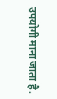उपयोगी माना जाता है.